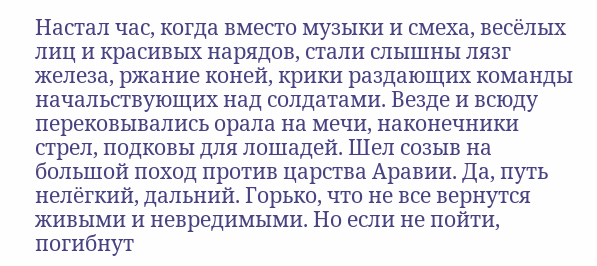Настал час, когда вместо музыки и смеха, весёлых лиц и красивых нарядов, стали слышны лязг железа, ржание коней, крики раздающих команды начальствующих над солдатами. Везде и всюду перековывались орала на мечи, наконечники стрел, подковы для лошадей. Шел созыв на большой поход против царства Аравии. Да, путь нелёгкий, дальний. Горько, что не все вернутся живыми и невредимыми. Но если не пойти, погибнут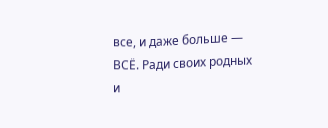все, и даже больше — ВСЁ. Ради своих родных и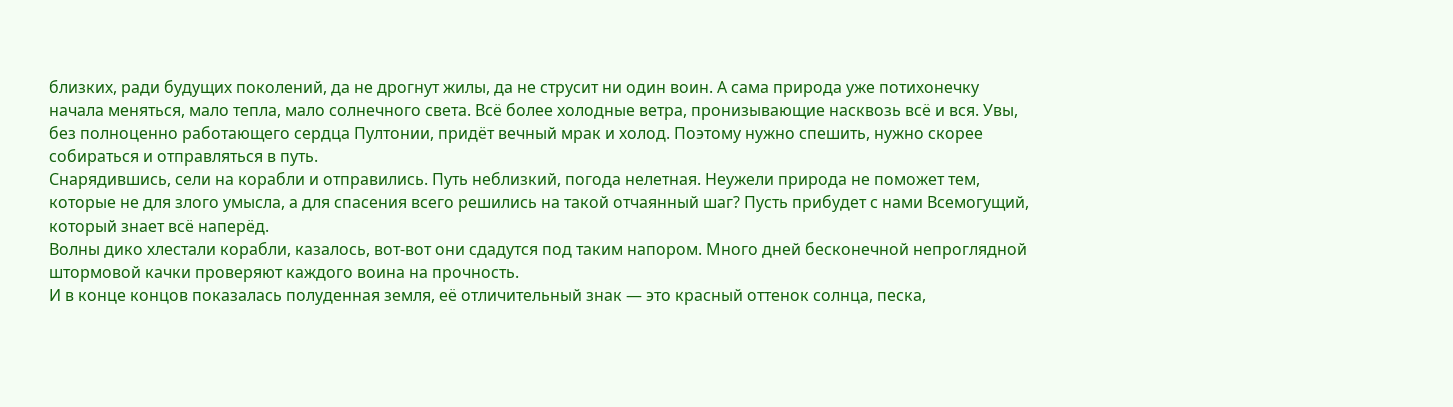близких, ради будущих поколений, да не дрогнут жилы, да не струсит ни один воин. А сама природа уже потихонечку начала меняться, мало тепла, мало солнечного света. Всё более холодные ветра, пронизывающие насквозь всё и вся. Увы, без полноценно работающего сердца Пултонии, придёт вечный мрак и холод. Поэтому нужно спешить, нужно скорее собираться и отправляться в путь.
Снарядившись, сели на корабли и отправились. Путь неблизкий, погода нелетная. Неужели природа не поможет тем, которые не для злого умысла, а для спасения всего решились на такой отчаянный шаг? Пусть прибудет с нами Всемогущий, который знает всё наперёд.
Волны дико хлестали корабли, казалось, вот-вот они сдадутся под таким напором. Много дней бесконечной непроглядной штормовой качки проверяют каждого воина на прочность.
И в конце концов показалась полуденная земля, её отличительный знак — это красный оттенок солнца, песка,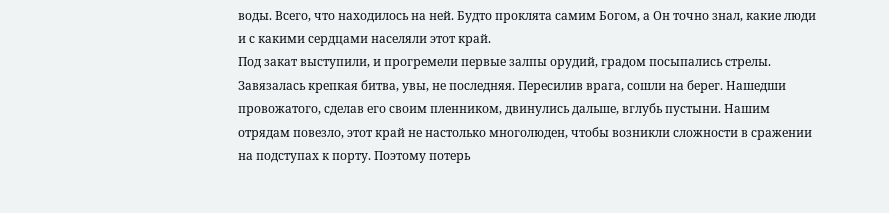воды. Всего, что находилось на ней. Будто проклята самим Богом, а Он точно знал, какие люди и с какими сердцами населяли этот край.
Под закат выступили, и прогремели первые залпы орудий, градом посыпались стрелы. Завязалась крепкая битва, увы, не последняя. Пересилив врага, сошли на берег. Нашедши провожатого, сделав его своим пленником, двинулись дальше, вглубь пустыни. Нашим отрядам повезло, этот край не настолько многолюден, чтобы возникли сложности в сражении на подступах к порту. Поэтому потерь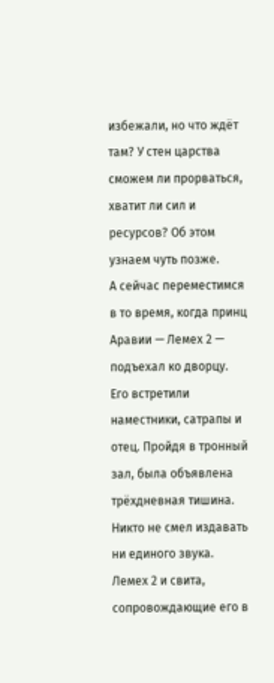избежали, но что ждёт там? У стен царства сможем ли прорваться, хватит ли сил и ресурсов? Об этом узнаем чуть позже.
А сейчас переместимся в то время, когда принц Аравии — Лемех 2 — подъехал ко дворцу. Его встретили наместники, сатрапы и отец. Пройдя в тронный зал, была объявлена трёхдневная тишина. Никто не смел издавать ни единого звука. Лемех 2 и свита, сопровождающие его в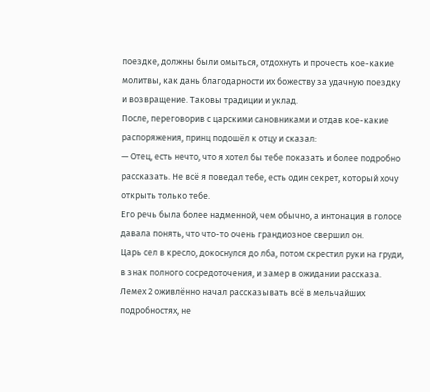поездке, должны были омыться, отдохнуть и прочесть кое-какие молитвы, как дань благодарности их божеству за удачную поездку и возвращение. Таковы традиции и уклад.
После, переговорив с царскими сановниками и отдав кое-какие распоряжения, принц подошёл к отцу и сказал:
— Отец, есть нечто, что я хотел бы тебе показать и более подробно рассказать. Не всё я поведал тебе, есть один секрет, который хочу открыть только тебе.
Его речь была более надменной, чем обычно, а интонация в голосе давала понять, что что-то очень грандиозное свершил он.
Царь сел в кресло, докоснулся до лба, потом скрестил руки на груди, в знак полного сосредоточения, и замер в ожидании рассказа.
Лемех 2 оживлённо начал рассказывать всё в мельчайших подробностях, не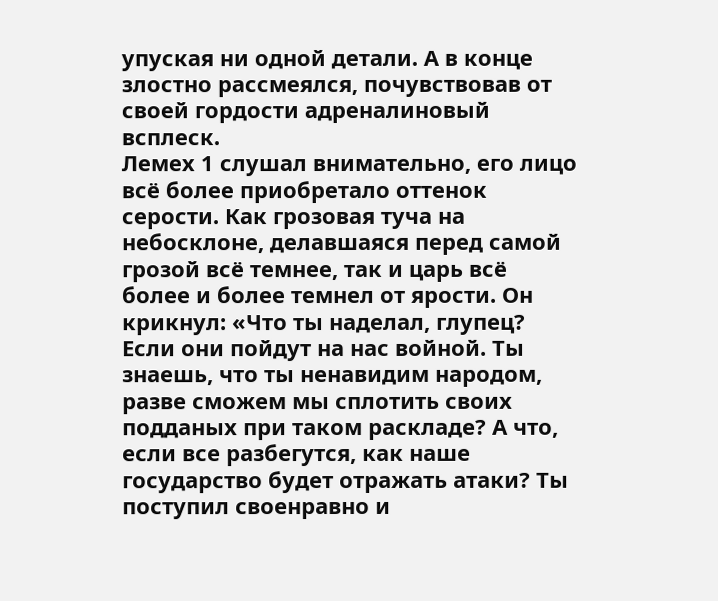упуская ни одной детали. А в конце злостно рассмеялся, почувствовав от своей гордости адреналиновый всплеск.
Лемех 1 слушал внимательно, его лицо всё более приобретало оттенок серости. Как грозовая туча на небосклоне, делавшаяся перед самой грозой всё темнее, так и царь всё более и более темнел от ярости. Он крикнул: «Что ты наделал, глупец? Если они пойдут на нас войной. Ты знаешь, что ты ненавидим народом, разве сможем мы сплотить своих подданых при таком раскладе? А что, если все разбегутся, как наше государство будет отражать атаки? Ты поступил своенравно и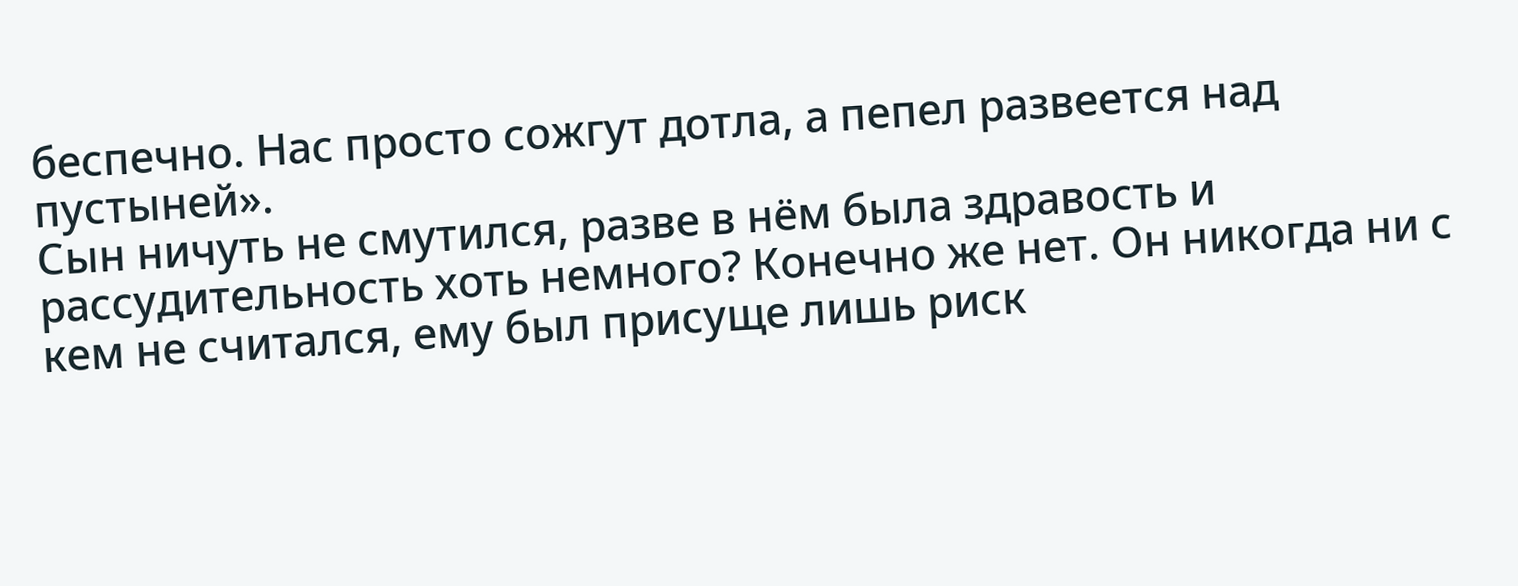беспечно. Нас просто сожгут дотла, а пепел развеется над пустыней».
Сын ничуть не смутился, разве в нём была здравость и рассудительность хоть немного? Конечно же нет. Он никогда ни с кем не считался, ему был присуще лишь риск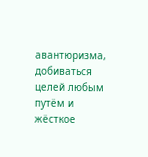авантюризма, добиваться целей любым путём и жёсткое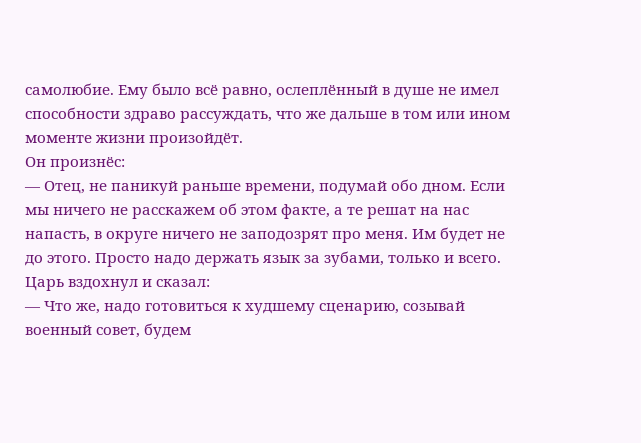самолюбие. Ему было всё равно, ослеплённый в душе не имел способности здраво рассуждать, что же дальше в том или ином моменте жизни произойдёт.
Он произнёс:
— Отец, не паникуй раньше времени, подумай обо дном. Если мы ничего не расскажем об этом факте, а те решат на нас напасть, в округе ничего не заподозрят про меня. Им будет не до этого. Просто надо держать язык за зубами, только и всего.
Царь вздохнул и сказал:
— Что же, надо готовиться к худшему сценарию, созывай военный совет, будем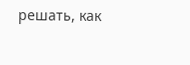решать, как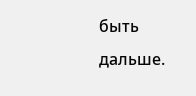быть дальше.